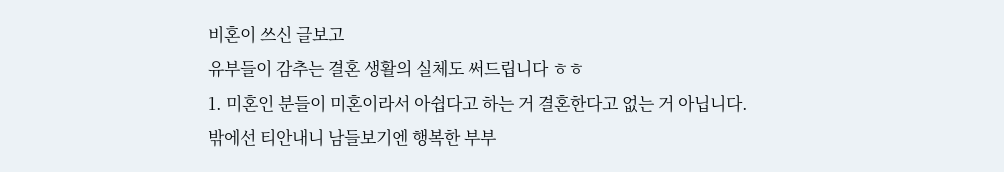비혼이 쓰신 글보고
유부들이 감추는 결혼 생활의 실체도 써드립니다 ㅎㅎ
1. 미혼인 분들이 미혼이라서 아쉽다고 하는 거 결혼한다고 없는 거 아닙니다.
밖에선 티안내니 남들보기엔 행복한 부부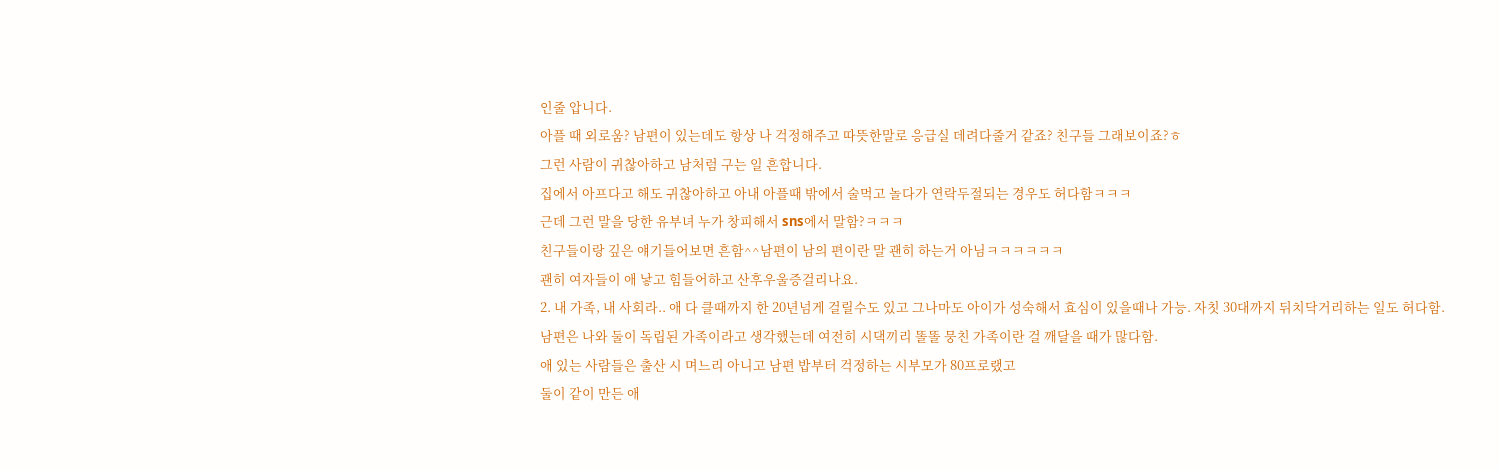인줄 압니다.
아플 때 외로움? 남편이 있는데도 항상 나 걱정해주고 따뜻한말로 응급실 데려다줄거 같죠? 친구들 그래보이죠?ㅎ
그런 사람이 귀찮아하고 남처럼 구는 일 흔합니다.
집에서 아프다고 해도 귀찮아하고 아내 아플때 밖에서 술먹고 놀다가 연락두절되는 경우도 허다함ㅋㅋㅋ
근데 그런 말을 당한 유부녀 누가 창피해서 sns에서 말함?ㅋㅋㅋ
친구들이랑 깊은 얘기들어보면 흔함^^남편이 남의 편이란 말 괜히 하는거 아님ㅋㅋㅋㅋㅋㅋ
괜히 여자들이 애 낳고 힘들어하고 산후우울증걸리나요.
2. 내 가족, 내 사회라.. 애 다 클때까지 한 20년넘게 걸릴수도 있고 그나마도 아이가 성숙해서 효심이 있을때나 가능. 자칫 30대까지 뒤치닥거리하는 일도 허다함.
남편은 나와 둘이 독립된 가족이라고 생각했는데 여전히 시댁끼리 똘똘 뭉친 가족이란 걸 깨달을 때가 많다함.
애 있는 사람들은 출산 시 며느리 아니고 남편 밥부터 걱정하는 시부모가 80프로랬고
둘이 같이 만든 애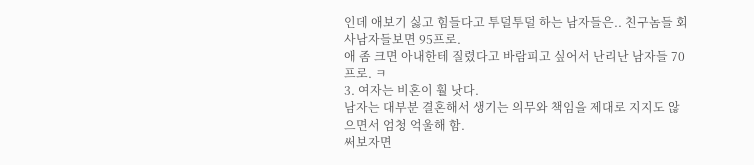인데 애보기 싫고 힘들다고 투덜투덜 하는 남자들은.. 친구놈들 회사남자들보면 95프로.
애 좀 크면 아내한테 질렸다고 바람피고 싶어서 난리난 남자들 70프로. ㅋ
3. 여자는 비혼이 훨 낫다.
남자는 대부분 결혼해서 생기는 의무와 책임을 제대로 지지도 않으면서 엄청 억울해 함.
써보자면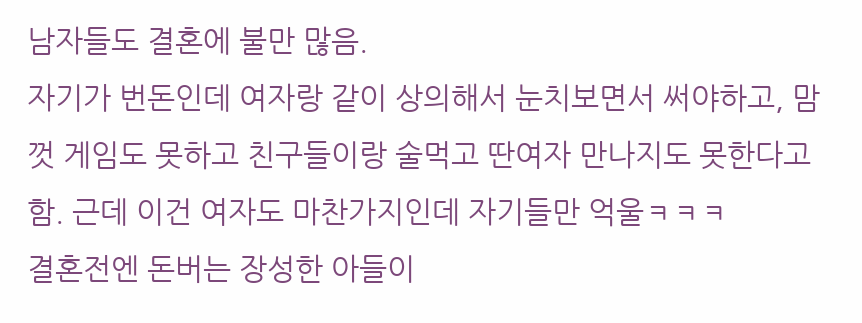남자들도 결혼에 불만 많음.
자기가 번돈인데 여자랑 같이 상의해서 눈치보면서 써야하고, 맘껏 게임도 못하고 친구들이랑 술먹고 딴여자 만나지도 못한다고함. 근데 이건 여자도 마찬가지인데 자기들만 억울ㅋㅋㅋ
결혼전엔 돈버는 장성한 아들이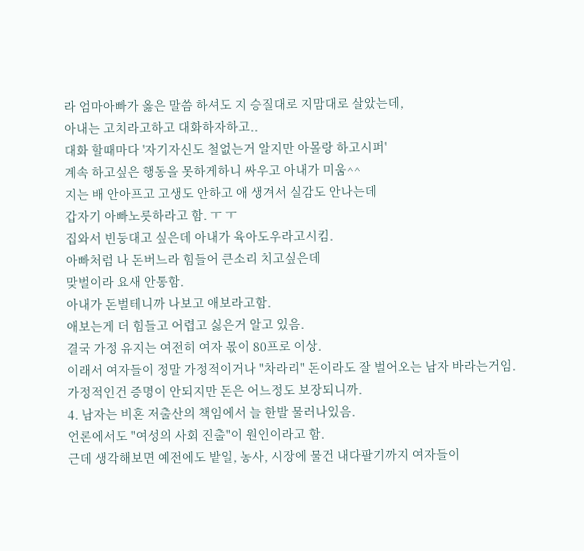라 엄마아빠가 옳은 말씀 하셔도 지 승질대로 지맘대로 살았는데,
아내는 고치라고하고 대화하자하고..
대화 할때마다 '자기자신도 철없는거 알지만 아몰랑 하고시퍼'
계속 하고싶은 행동을 못하게하니 싸우고 아내가 미움^^
지는 배 안아프고 고생도 안하고 애 생겨서 실감도 안나는데
갑자기 아빠노릇하라고 함. ㅜ ㅜ
집와서 빈둥대고 싶은데 아내가 육아도우라고시킴.
아빠처럼 나 돈버느라 힘들어 큰소리 치고싶은데
맞벌이라 요새 안통함.
아내가 돈벌테니까 나보고 애보라고함.
애보는게 더 힘들고 어렵고 싫은거 알고 있음.
결국 가정 유지는 여전히 여자 몫이 80프로 이상.
이래서 여자들이 정말 가정적이거나 "차라리" 돈이라도 잘 벌어오는 남자 바라는거임.
가정적인건 증명이 안되지만 돈은 어느정도 보장되니까.
4. 남자는 비혼 저출산의 책임에서 늘 한발 물러나있음.
언론에서도 "여성의 사회 진출"이 원인이라고 함.
근데 생각해보면 예전에도 밭일, 농사, 시장에 물건 내다팔기까지 여자들이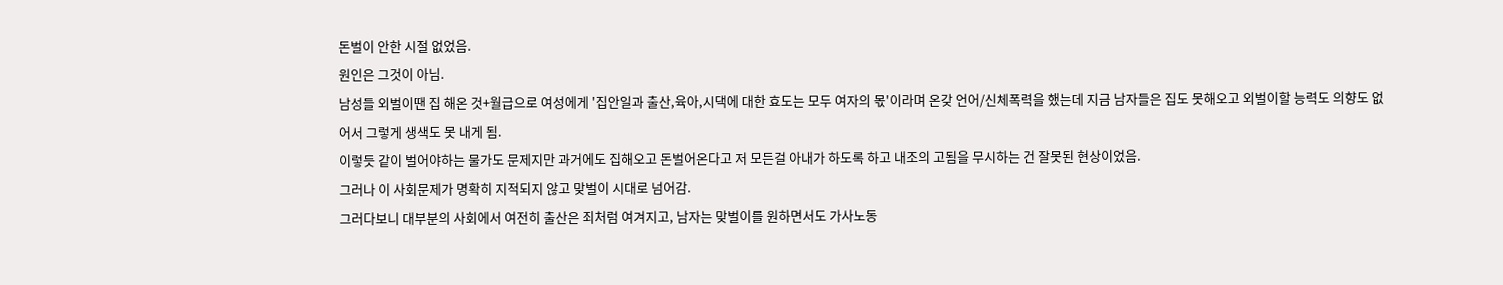돈벌이 안한 시절 없었음.
원인은 그것이 아님.
남성들 외벌이땐 집 해온 것+월급으로 여성에게 '집안일과 출산,육아,시댁에 대한 효도는 모두 여자의 몫'이라며 온갖 언어/신체폭력을 했는데 지금 남자들은 집도 못해오고 외벌이할 능력도 의향도 없어서 그렇게 생색도 못 내게 됨.
이렇듯 같이 벌어야하는 물가도 문제지만 과거에도 집해오고 돈벌어온다고 저 모든걸 아내가 하도록 하고 내조의 고됨을 무시하는 건 잘못된 현상이었음.
그러나 이 사회문제가 명확히 지적되지 않고 맞벌이 시대로 넘어감.
그러다보니 대부분의 사회에서 여전히 출산은 죄처럼 여겨지고, 남자는 맞벌이를 원하면서도 가사노동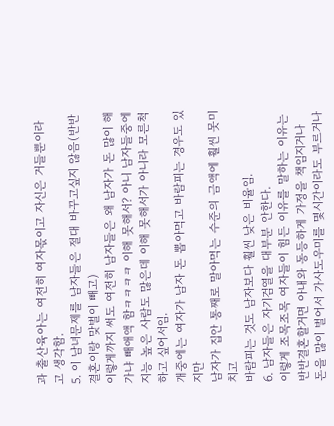과 출산육아는 여전히 여자몫이고 자신은 거들뿐이라고 생각함.
5. 이 남녀문제를 남자들은 절대 바꾸고싶지 않음(반반결혼이랑 맞벌이 빼고)
이렇게까지 써도 여전히 남자들은 왜 남자가 돈 많이 해가냐 빼애액 함ㅋㅋㅋㅋ 이해 못해서? 아니 남자들중에 지능 높은 사람도 많은데 이해 못해서가 아니라 모른척하고 싶어서임.
개중에는 여자가 남자 돈 뽑아먹고 바람피는 경우도 있지만
남자가 집안 통째로 말아먹는 수준의 금액에 훨씬 못미치고
바람피는 것도 남자보다 훨씬 낮은 비율임.
6. 남자들은 자기검열을 대부분 안한다.
이렇게 조목조목 여자들이 힘든 이유를 말하는 이유는
반반결혼할거면 아내와 동등하게 가정을 책임지거나
돈을 많이 벌어서 가사도우미를 몇시간이라도 부르거나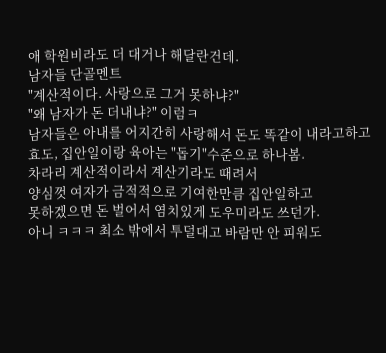애 학원비라도 더 대거나 해달란건데.
남자들 단골멘트
"계산적이다. 사랑으로 그거 못하냐?"
"왜 남자가 돈 더내냐?" 이럼ㅋ
남자들은 아내를 어지간히 사랑해서 돈도 똑같이 내라고하고
효도, 집안일이랑 육아는 "돕기"수준으로 하나봄.
차라리 계산적이라서 계산기라도 때려서
양심껏 여자가 금적적으로 기여한만큼 집안일하고
못하겠으면 돈 벌어서 염치있게 도우미라도 쓰던가.
아니 ㅋㅋㅋ 최소 밖에서 투덜대고 바람만 안 피워도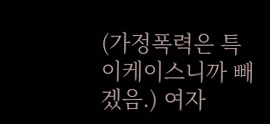(가정폭력은 특이케이스니까 빼겠음.) 여자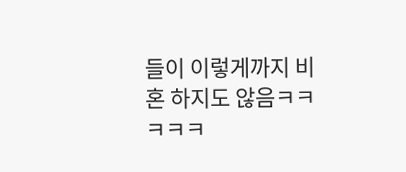들이 이렇게까지 비혼 하지도 않음ㅋㅋㅋㅋㅋ